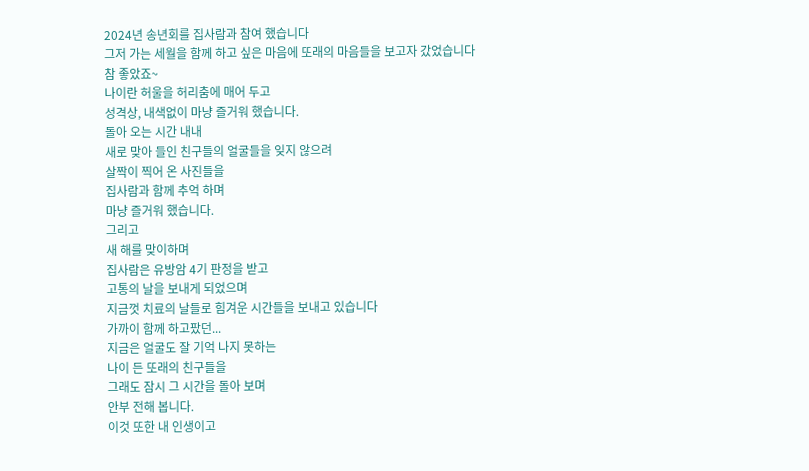2024년 송년회를 집사람과 참여 했습니다
그저 가는 세월을 함께 하고 싶은 마음에 또래의 마음들을 보고자 갔었습니다
참 좋았죠~
나이란 허울을 허리춤에 매어 두고
성격상, 내색없이 마냥 즐거워 했습니다.
돌아 오는 시간 내내
새로 맞아 들인 친구들의 얼굴들을 잊지 않으려
살짝이 찍어 온 사진들을
집사람과 함께 추억 하며
마냥 즐거워 했습니다.
그리고
새 해를 맞이하며
집사람은 유방암 4기 판정을 받고
고통의 날을 보내게 되었으며
지금껏 치료의 날들로 힘겨운 시간들을 보내고 있습니다
가까이 함께 하고팠던...
지금은 얼굴도 잘 기억 나지 못하는
나이 든 또래의 친구들을
그래도 잠시 그 시간을 돌아 보며
안부 전해 봅니다.
이것 또한 내 인생이고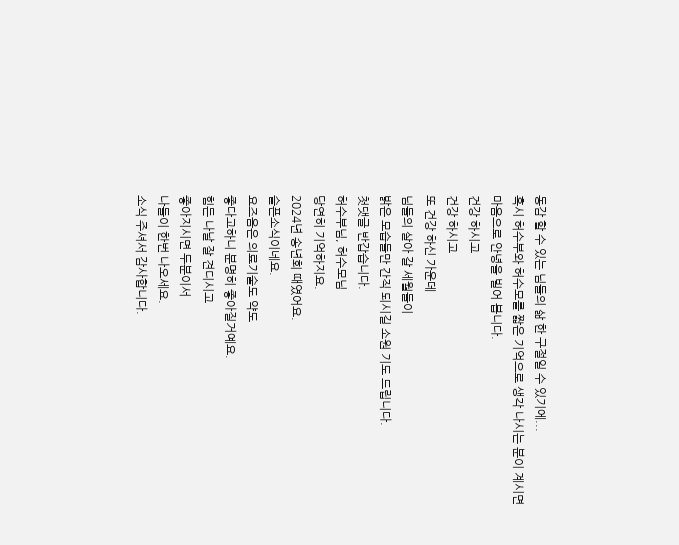동감 할 수 있는 님들의 삶 한 구절일 수 있기에...
혹시 허수부와 허수모를 짧은 기억으로 생각 나시는 분이 계시면
마음으로 안녕을 빌어 봅니다.
건강 하시고
건강 하시고
또 건강 하신 가운데
님들의 살아 갈 세월들이
밝은 모습들만 간직 되시길 소원 기도 드립니다.
첫댓글 반갑습니다.
허수부님, 허수모님
당연히 기억하지요.
2024년 송년회 때였어요.
슬픈소식이네요.
요즈음은 의료기술도 약도
좋다고하니 분명히 좋아질거예요.
힘든 나날 잘 견디시고
좋아지시면 두분이서
나들이 한번 나오세요.
소식 주셔서 감사합니다.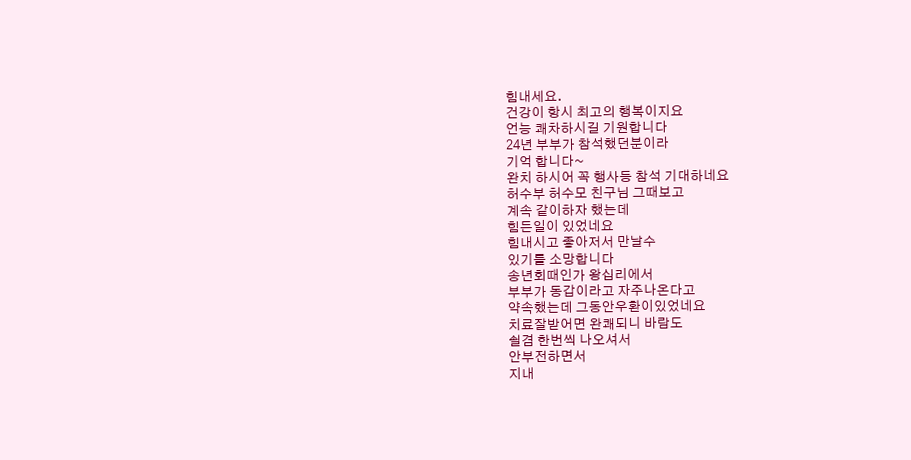힘내세요.
건강이 항시 최고의 행복이지요
언능 쾌차하시길 기원합니다
24년 부부가 참석했던분이라
기억 합니다~
완치 하시어 꼭 행사등 참석 기대하네요
허수부 허수모 친구님 그때보고
계속 같이하자 했는데
힘든일이 있었네요
힘내시고 좋아저서 만날수
있기를 소망합니다
송년회때인가 왕십리에서
부부가 동갑이라고 자주나온다고
약속했는데 그동안우환이있었네요
치료잘받어면 완쾌되니 바람도
쇨겸 한번씩 나오셔서
안부전하면서
지내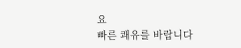요
빠른 쾌유를 바랍니다